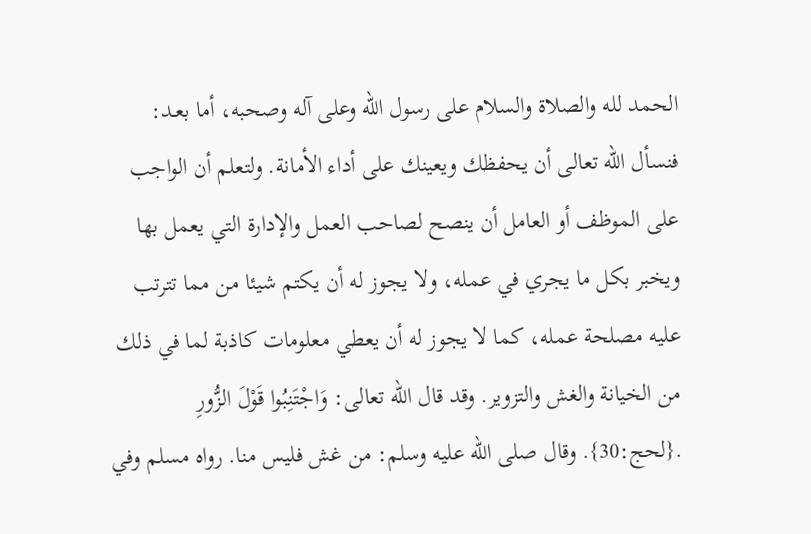الحمد لله والصلاة والسلام على رسول الله وعلى آله وصحبه، أما بعـد:
فنسأل الله تعالى أن يحفظك ويعينك على أداء الأمانة. ولتعلم أن الواجب على الموظف أو العامل أن ينصح لصاحب العمل والإدارة التي يعمل بها ويخبر بكل ما يجري في عمله، ولا يجوز له أن يكتم شيئا من مما تترتب عليه مصلحة عمله، كما لا يجوز له أن يعطي معلومات كاذبة لما في ذلك من الخيانة والغش والتزوير. وقد قال الله تعالى: وَاجْتَنِبُوا قَوْلَ الزُّورِ .{لحج:30}. وقال صلى الله عليه وسلم: من غش فليس منا. رواه مسلم وفي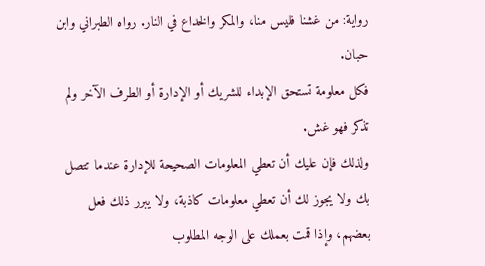رواية: من غشنا فليس منا، والمكر والخداع في النار. رواه الطبراني وابن حبان.
فكل معلومة تستحق الإبداء للشريك أو الإدارة أو الطرف الآخر ولم تذكر فهو غش.
ولذلك فإن عليك أن تعطي المعلومات الصحيحة للإدارة عندما تتصل بك ولا يجوز لك أن تعطي معلومات كاذبة، ولا يبرر ذلك فعل بعضهم، وإذا قمت بعملك على الوجه المطلوب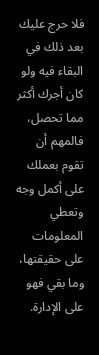فلا حرج عليك بعد ذلك في البقاء فيه ولو كان أجرك أكثر مما تحصل، فالمهم أن تقوم بعملك على أكمل وجه وتعطي المعلومات على حقيقتها، وما بقي فهو على الإدارة.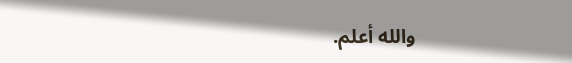والله أعلم.